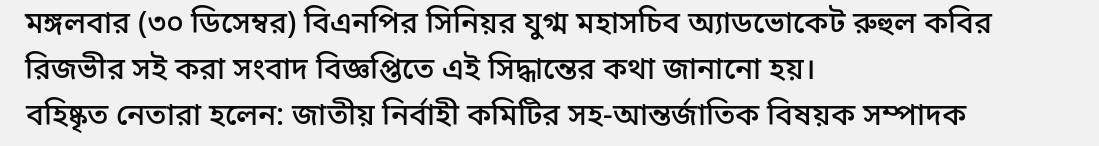মঙ্গলবার (৩০ ডিসেম্বর) বিএনপির সিনিয়র যুগ্ম মহাসচিব অ্যাডভোকেট রুহুল কবির রিজভীর সই করা সংবাদ বিজ্ঞপ্তিতে এই সিদ্ধান্তের কথা জানানো হয়।
বহিষ্কৃত নেতারা হলেন: জাতীয় নির্বাহী কমিটির সহ-আন্তর্জাতিক বিষয়ক সম্পাদক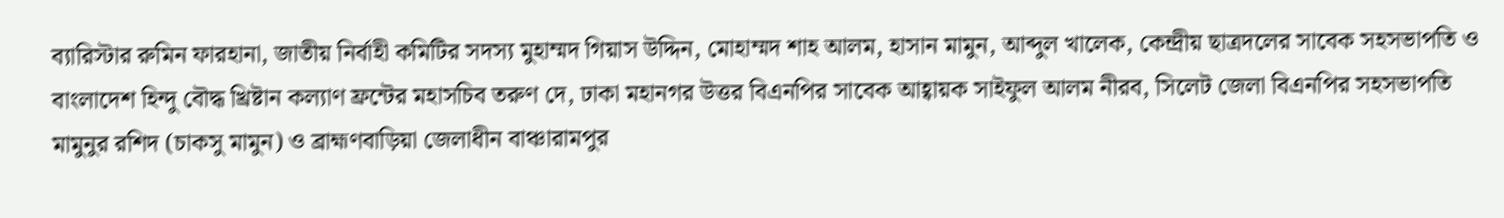ব্যারিস্টার রুমিন ফারহানা, জাতীয় নির্বাহী কমিটির সদস্য মুহাম্মদ গিয়াস উদ্দিন, মোহাম্মদ শাহ আলম, হাসান মামুন, আব্দুল খালেক, কেন্দ্রীয় ছাত্রদলের সাবেক সহসভাপতি ও বাংলাদেশ হিন্দু বৌদ্ধ খ্রিষ্টান কল্যাণ ফ্রন্টের মহাসচিব তরুণ দে, ঢাকা মহানগর উত্তর বিএনপির সাবেক আহ্বায়ক সাইফুল আলম নীরব, সিলেট জেলা বিএনপির সহসভাপতি মামুনুর রশিদ (চাকসু মামুন) ও ব্রাহ্মণবাড়িয়া জেলাধীন বাঞ্চারামপুর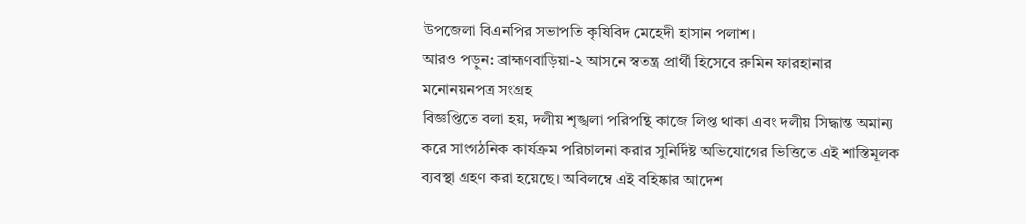উপজেলা বিএনপির সভাপতি কৃষিবিদ মেহেদী হাসান পলাশ।
আরও পড়ুন: ব্রাহ্মণবাড়িয়া-২ আসনে স্বতন্ত্র প্রার্থী হিসেবে রুমিন ফারহানার মনোনয়নপত্র সংগ্রহ
বিজ্ঞপ্তিতে বলা হয়, দলীয় শৃঙ্খলা পরিপন্থি কাজে লিপ্ত থাকা এবং দলীয় সিদ্ধান্ত অমান্য করে সাংগঠনিক কার্যক্রম পরিচালনা করার সুনির্দিষ্ট অভিযোগের ভিত্তিতে এই শাস্তিমূলক ব্যবস্থা গ্রহণ করা হয়েছে। অবিলম্বে এই বহিষ্কার আদেশ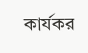কার্যকর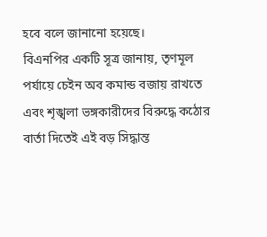হবে বলে জানানো হয়েছে।
বিএনপির একটি সূত্র জানায়, তৃণমূল পর্যায়ে চেইন অব কমান্ড বজায় রাখতে এবং শৃঙ্খলা ভঙ্গকারীদের বিরুদ্ধে কঠোর বার্তা দিতেই এই বড় সিদ্ধান্ত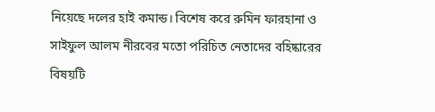নিয়েছে দলের হাই কমান্ড। বিশেষ করে রুমিন ফারহানা ও সাইফুল আলম নীরবের মতো পরিচিত নেতাদের বহিষ্কারের বিষয়টি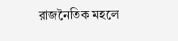রাজনৈতিক মহলে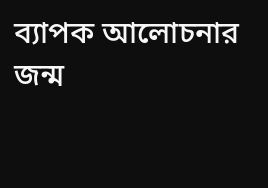ব্যাপক আলোচনার জন্ম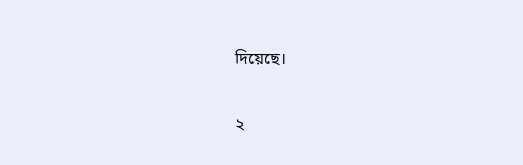দিয়েছে।

২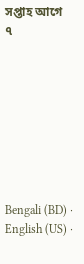সপ্তাহ আগে
৭








Bengali (BD) ·
English (US) ·